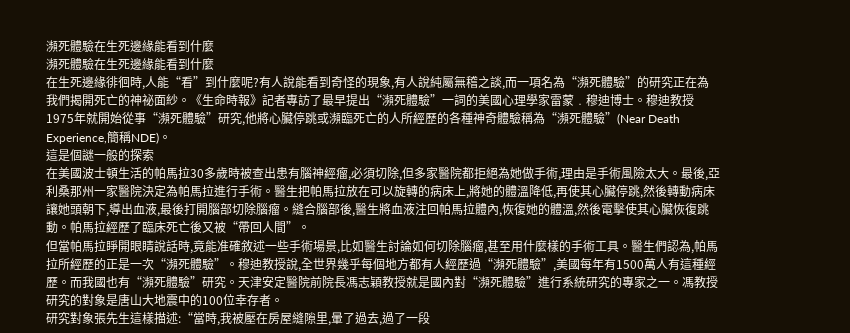瀕死體驗在生死邊緣能看到什麼
瀕死體驗在生死邊緣能看到什麼
在生死邊緣徘徊時,人能“看”到什麼呢?有人說能看到奇怪的現象,有人說純屬無稽之談,而一項名為“瀕死體驗”的研究正在為我們揭開死亡的神祕面紗。《生命時報》記者專訪了最早提出“瀕死體驗”一詞的美國心理學家雷蒙﹒穆迪博士。穆迪教授1975年就開始從事“瀕死體驗”研究,他將心臟停跳或瀕臨死亡的人所經歷的各種神奇體驗稱為“瀕死體驗”(Near Death Experience,簡稱NDE)。
這是個謎一般的探索
在美國波士頓生活的帕馬拉30多歲時被查出患有腦神經瘤,必須切除,但多家醫院都拒絕為她做手術,理由是手術風險太大。最後,亞利桑那州一家醫院決定為帕馬拉進行手術。醫生把帕馬拉放在可以旋轉的病床上,將她的體溫降低,再使其心臟停跳,然後轉動病床讓她頭朝下,導出血液,最後打開腦部切除腦瘤。縫合腦部後,醫生將血液注回帕馬拉體內,恢復她的體溫,然後電擊使其心臟恢復跳動。帕馬拉經歷了臨床死亡後又被“帶回人間”。
但當帕馬拉睜開眼睛說話時,竟能准確敘述一些手術場景,比如醫生討論如何切除腦瘤,甚至用什麼樣的手術工具。醫生們認為,帕馬拉所經歷的正是一次“瀕死體驗”。穆迪教授說,全世界幾乎每個地方都有人經歷過“瀕死體驗”,美國每年有1500萬人有這種經歷。而我國也有“瀕死體驗”研究。天津安定醫院前院長馮志穎教授就是國內對“瀕死體驗”進行系統研究的專家之一。馮教授研究的對象是唐山大地震中的100位幸存者。
研究對象張先生這樣描述:“當時,我被壓在房屋縫隙里,暈了過去,過了一段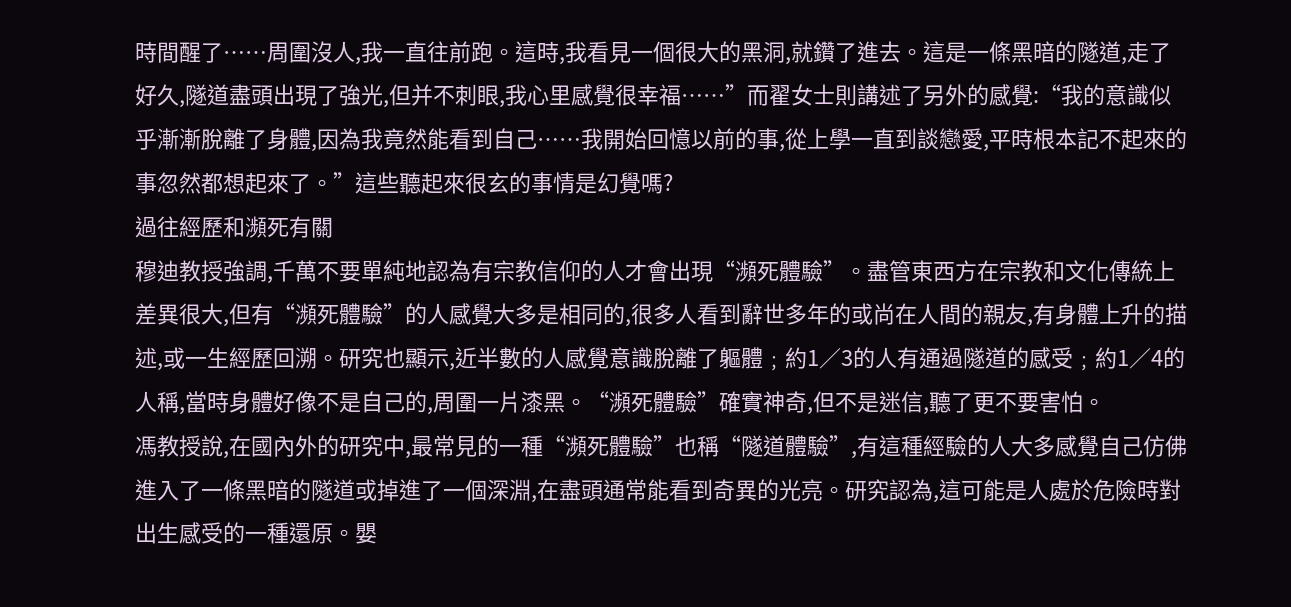時間醒了……周圍沒人,我一直往前跑。這時,我看見一個很大的黑洞,就鑽了進去。這是一條黑暗的隧道,走了好久,隧道盡頭出現了強光,但并不刺眼,我心里感覺很幸福……”而翟女士則講述了另外的感覺:“我的意識似乎漸漸脫離了身體,因為我竟然能看到自己……我開始回憶以前的事,從上學一直到談戀愛,平時根本記不起來的事忽然都想起來了。”這些聽起來很玄的事情是幻覺嗎?
過往經歷和瀕死有關
穆迪教授強調,千萬不要單純地認為有宗教信仰的人才會出現“瀕死體驗”。盡管東西方在宗教和文化傳統上差異很大,但有“瀕死體驗”的人感覺大多是相同的,很多人看到辭世多年的或尚在人間的親友,有身體上升的描述,或一生經歷回溯。研究也顯示,近半數的人感覺意識脫離了軀體﹔約1∕3的人有通過隧道的感受﹔約1∕4的人稱,當時身體好像不是自己的,周圍一片漆黑。“瀕死體驗”確實神奇,但不是迷信,聽了更不要害怕。
馮教授說,在國內外的研究中,最常見的一種“瀕死體驗”也稱“隧道體驗”,有這種經驗的人大多感覺自己仿佛進入了一條黑暗的隧道或掉進了一個深淵,在盡頭通常能看到奇異的光亮。研究認為,這可能是人處於危險時對出生感受的一種還原。嬰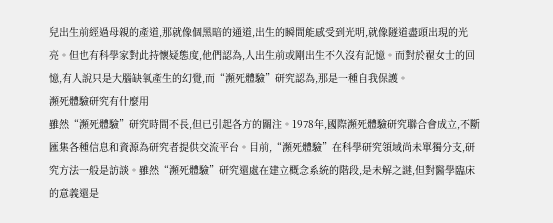兒出生前經過母親的產道,那就像個黑暗的通道,出生的瞬間能感受到光明,就像隧道盡頭出現的光亮。但也有科學家對此持懷疑態度,他們認為,人出生前或剛出生不久沒有記憶。而對於翟女士的回憶,有人說只是大腦缺氧產生的幻覺,而“瀕死體驗”研究認為,那是一種自我保護。
瀕死體驗研究有什麼用
雖然“瀕死體驗”研究時間不長,但已引起各方的關注。1978年,國際瀕死體驗研究聯合會成立,不斷匯集各種信息和資源為研究者提供交流平台。目前,“瀕死體驗”在科學研究領域尚未單獨分支,研究方法一般是訪談。雖然“瀕死體驗”研究還處在建立概念系統的階段,是未解之謎,但對醫學臨床的意義還是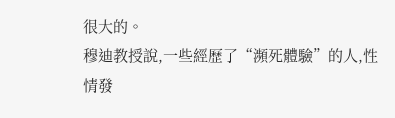很大的。
穆迪教授說,一些經歷了“瀕死體驗”的人,性情發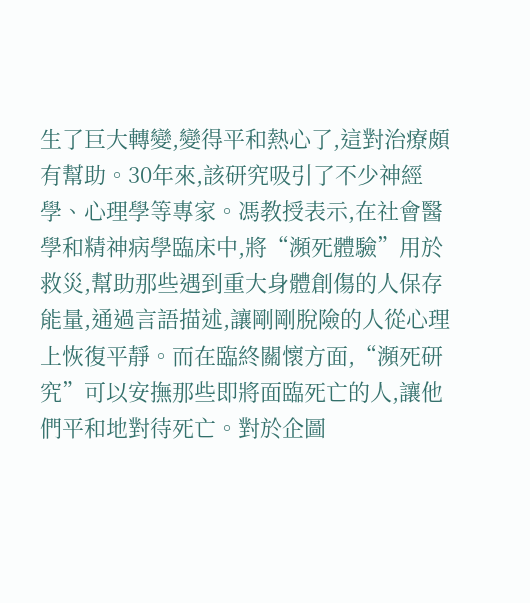生了巨大轉變,變得平和熱心了,這對治療頗有幫助。30年來,該研究吸引了不少神經學、心理學等專家。馮教授表示,在社會醫學和精神病學臨床中,將“瀕死體驗”用於救災,幫助那些遇到重大身體創傷的人保存能量,通過言語描述,讓剛剛脫險的人從心理上恢復平靜。而在臨終關懷方面,“瀕死研究”可以安撫那些即將面臨死亡的人,讓他們平和地對待死亡。對於企圖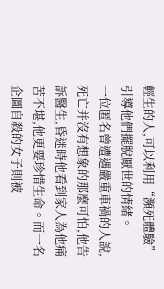輕生的人,可以利用“瀕死體驗”引導他們擺脫厭世的情緒。
一位匿名曾遭遇嚴重車禍的人說,死亡并沒有想象的那麼可怕,他告訴醫生,昏迷時他看到家人為他痛苦不堪,他更要珍惜生命。而一名企圖自殺的女子則被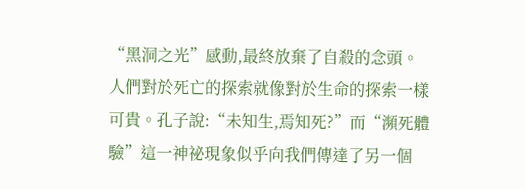“黑洞之光”感動,最終放棄了自殺的念頭。人們對於死亡的探索就像對於生命的探索一樣可貴。孔子說:“未知生,焉知死?”而“瀕死體驗”這一神祕現象似乎向我們傳達了另一個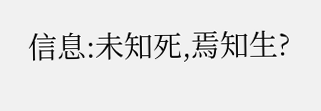信息:未知死,焉知生?